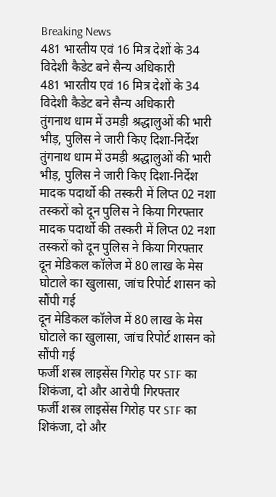Breaking News
481 भारतीय एवं 16 मित्र देशों के 34 विदेशी कैडेट बने सैन्य अधिकारी
481 भारतीय एवं 16 मित्र देशों के 34 विदेशी कैडेट बने सैन्य अधिकारी
तुंगनाथ धाम में उमड़ी श्रद्धालुओं की भारी भीड़, पुलिस ने जारी किए दिशा-निर्देश
तुंगनाथ धाम में उमड़ी श्रद्धालुओं की भारी भीड़, पुलिस ने जारी किए दिशा-निर्देश
मादक पदार्थो की तस्करी में लिप्त 02 नशा तस्करों को दून पुलिस ने किया गिरफ्तार
मादक पदार्थो की तस्करी में लिप्त 02 नशा तस्करों को दून पुलिस ने किया गिरफ्तार
दून मेडिकल कॉलेज में 80 लाख के मेस घोटाले का खुलासा, जांच रिपोर्ट शासन को सौंपी गई
दून मेडिकल कॉलेज में 80 लाख के मेस घोटाले का खुलासा, जांच रिपोर्ट शासन को सौंपी गई
फर्जी शस्त्र लाइसेंस गिरोह पर STF का शिकंजा, दो और आरोपी गिरफ्तार
फर्जी शस्त्र लाइसेंस गिरोह पर STF का शिकंजा, दो और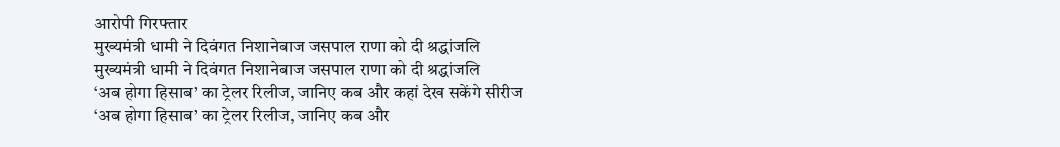आरोपी गिरफ्तार
मुख्यमंत्री धामी ने दिवंगत निशानेबाज जसपाल राणा को दी श्रद्धांजलि
मुख्यमंत्री धामी ने दिवंगत निशानेबाज जसपाल राणा को दी श्रद्धांजलि
‘अब होगा हिसाब’ का ट्रेलर रिलीज, जानिए कब और कहां देख सकेंगे सीरीज
‘अब होगा हिसाब’ का ट्रेलर रिलीज, जानिए कब और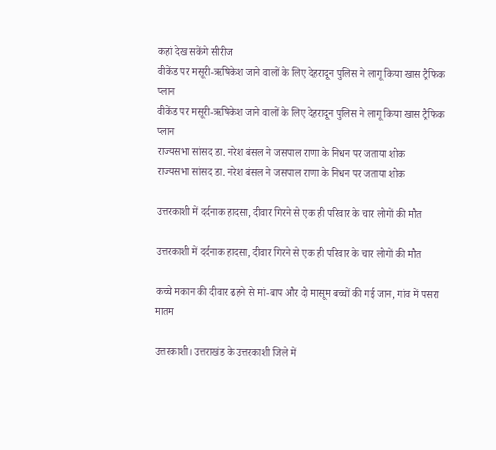कहां देख सकेंगे सीरीज
वीकेंड पर मसूरी-ऋषिकेश जाने वालों के लिए देहरादून पुलिस ने लागू किया खास ट्रैफिक प्लान
वीकेंड पर मसूरी-ऋषिकेश जाने वालों के लिए देहरादून पुलिस ने लागू किया खास ट्रैफिक प्लान
राज्यसभा सांसद डा. नरेश बंसल ने जसपाल राणा के निधन पर जताया शोक
राज्यसभा सांसद डा. नरेश बंसल ने जसपाल राणा के निधन पर जताया शोक

उत्तरकाशी में दर्दनाक हादसा, दीवार गिरने से एक ही परिवार के चार लोगों की मौत

उत्तरकाशी में दर्दनाक हादसा, दीवार गिरने से एक ही परिवार के चार लोगों की मौत

कच्चे मकान की दीवार ढहने से मां-बाप और दो मासूम बच्चों की गई जान, गांव में पसरा मातम

उत्तरकाशी। उत्तराखंड के उत्तरकाशी जिले में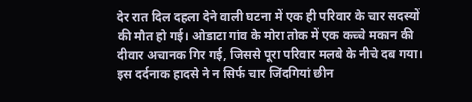देर रात दिल दहला देने वाली घटना में एक ही परिवार के चार सदस्यों की मौत हो गई। ओडाटा गांव के मोरा तोक में एक कच्चे मकान की दीवार अचानक गिर गई, जिससे पूरा परिवार मलबे के नीचे दब गया। इस दर्दनाक हादसे ने न सिर्फ चार जिंदगियां छीन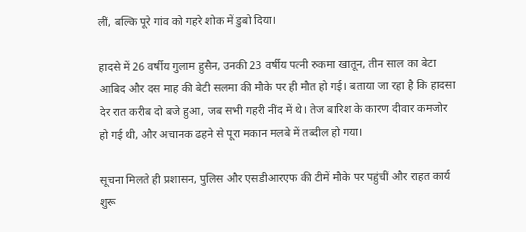लीं, बल्कि पूरे गांव को गहरे शोक में डुबो दिया।

हादसे में 26 वर्षीय गुलाम हुसैन, उनकी 23 वर्षीय पत्नी रुकमा खातून, तीन साल का बेटा आबिद और दस माह की बेटी सलमा की मौके पर ही मौत हो गई। बताया जा रहा है कि हादसा देर रात करीब दो बजे हुआ, जब सभी गहरी नींद में थे। तेज बारिश के कारण दीवार कमजोर हो गई थी, और अचानक ढहने से पूरा मकान मलबे में तब्दील हो गया।

सूचना मिलते ही प्रशासन, पुलिस और एसडीआरएफ की टीमें मौके पर पहुंचीं और राहत कार्य शुरू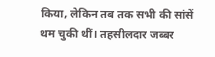किया, लेकिन तब तक सभी की सांसें थम चुकी थीं। तहसीलदार जब्बर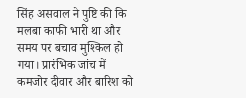सिंह असवाल ने पुष्टि की कि मलबा काफी भारी था और समय पर बचाव मुश्किल हो गया। प्रारंभिक जांच में कमजोर दीवार और बारिश को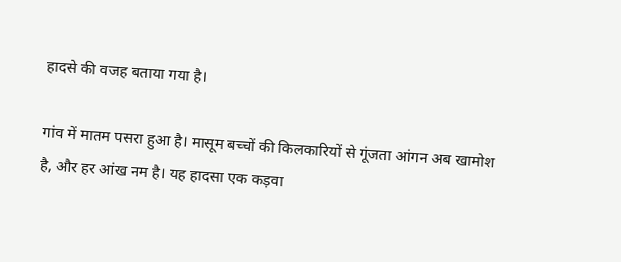हादसे की वजह बताया गया है।

गांव में मातम पसरा हुआ है। मासूम बच्चों की किलकारियों से गूंजता आंगन अब खामोश है, और हर आंख नम है। यह हादसा एक कड़वा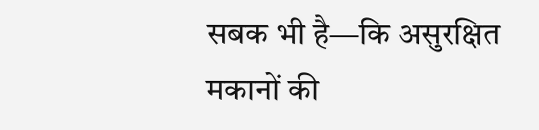सबक भी है—कि असुरक्षित मकानों की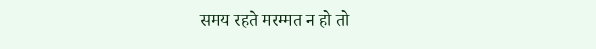समय रहते मरम्मत न हो तो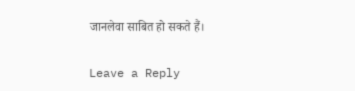जानलेवा साबित हो सकते हैं।

Leave a Reply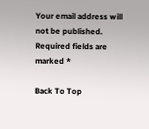Your email address will not be published. Required fields are marked *

Back To Top